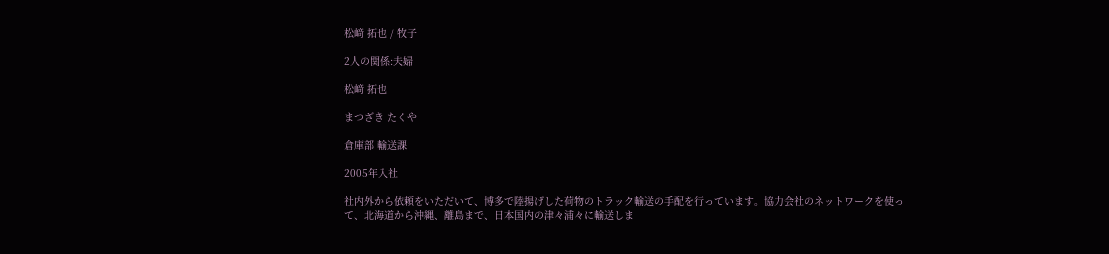松﨑 拓也 / 牧子

2人の関係:夫婦

松﨑 拓也

まつざき たくや

倉庫部 輸送課

2005年入社

社内外から依頼をいただいて、博多で陸揚げした荷物のトラック輸送の手配を行っています。協力会社のネットワークを使って、北海道から沖縄、離島まで、日本国内の津々浦々に輸送しま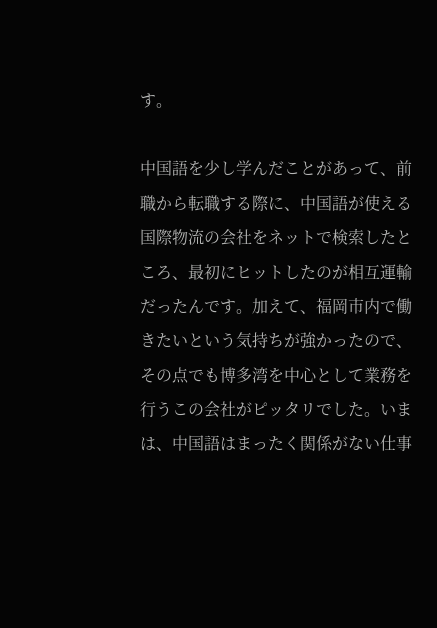す。

中国語を少し学んだことがあって、前職から転職する際に、中国語が使える国際物流の会社をネットで検索したところ、最初にヒットしたのが相互運輸だったんです。加えて、福岡市内で働きたいという気持ちが強かったので、その点でも博多湾を中心として業務を行うこの会社がピッタリでした。いまは、中国語はまったく関係がない仕事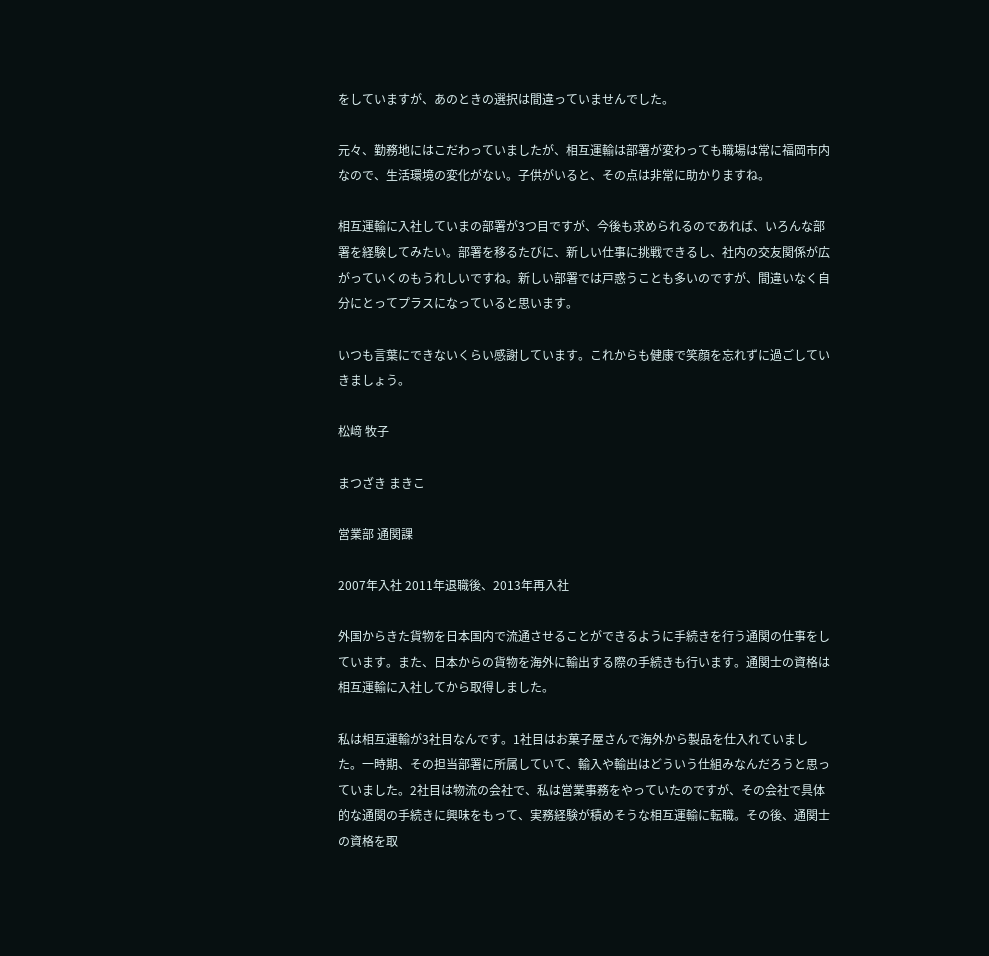をしていますが、あのときの選択は間違っていませんでした。

元々、勤務地にはこだわっていましたが、相互運輸は部署が変わっても職場は常に福岡市内なので、生活環境の変化がない。子供がいると、その点は非常に助かりますね。

相互運輸に入社していまの部署が3つ目ですが、今後も求められるのであれば、いろんな部署を経験してみたい。部署を移るたびに、新しい仕事に挑戦できるし、社内の交友関係が広がっていくのもうれしいですね。新しい部署では戸惑うことも多いのですが、間違いなく自分にとってプラスになっていると思います。

いつも言葉にできないくらい感謝しています。これからも健康で笑顔を忘れずに過ごしていきましょう。

松﨑 牧子

まつざき まきこ

営業部 通関課

2007年入社 2011年退職後、2013年再入社

外国からきた貨物を日本国内で流通させることができるように手続きを行う通関の仕事をしています。また、日本からの貨物を海外に輸出する際の手続きも行います。通関士の資格は相互運輸に入社してから取得しました。

私は相互運輸が3社目なんです。1社目はお菓子屋さんで海外から製品を仕入れていました。一時期、その担当部署に所属していて、輸入や輸出はどういう仕組みなんだろうと思っていました。2社目は物流の会社で、私は営業事務をやっていたのですが、その会社で具体的な通関の手続きに興味をもって、実務経験が積めそうな相互運輸に転職。その後、通関士の資格を取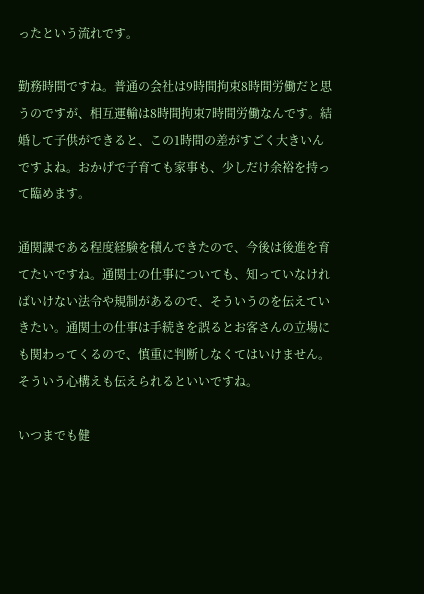ったという流れです。

勤務時間ですね。普通の会社は9時間拘束8時間労働だと思うのですが、相互運輸は8時間拘束7時間労働なんです。結婚して子供ができると、この1時間の差がすごく大きいんですよね。おかげで子育ても家事も、少しだけ余裕を持って臨めます。

通関課である程度経験を積んできたので、今後は後進を育てたいですね。通関士の仕事についても、知っていなければいけない法令や規制があるので、そういうのを伝えていきたい。通関士の仕事は手続きを誤るとお客さんの立場にも関わってくるので、慎重に判断しなくてはいけません。そういう心構えも伝えられるといいですね。

いつまでも健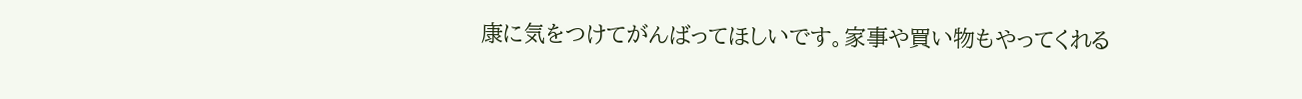康に気をつけてがんばってほしいです。家事や買い物もやってくれる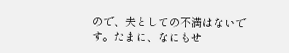ので、夫としての不満はないです。たまに、なにもせ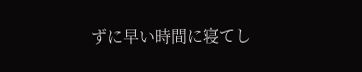ずに早い時間に寝てし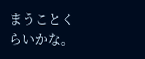まうことくらいかな。